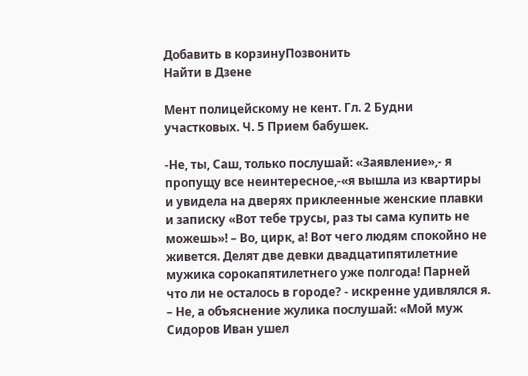Добавить в корзинуПозвонить
Найти в Дзене

Мент полицейскому не кент. Гл. 2 Будни участковых. Ч. 5 Прием бабушек.

-Не, ты, Саш, только послушай: «Заявление»,- я пропущу все неинтересное,-«я вышла из квартиры и увидела на дверях приклеенные женские плавки и записку «Вот тебе трусы, раз ты сама купить не можешь»! – Во, цирк, а! Вот чего людям спокойно не живется. Делят две девки двадцатипятилетние мужика сорокапятилетнего уже полгода! Парней что ли не осталось в городе? - искренне удивлялся я. – Не, а объяснение жулика послушай: «Мой муж Сидоров Иван ушел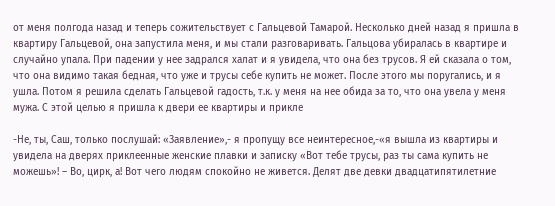от меня полгода назад и теперь сожительствует с Гальцевой Тамарой. Несколько дней назад я пришла в квартиру Гальцевой, она запустила меня, и мы стали разговаривать. Гальцова убиралась в квартире и случайно упала. При падении у нее задрался халат и я увидела, что она без трусов. Я ей сказала о том, что она видимо такая бедная, что уже и трусы себе купить не может. После этого мы поругались, и я ушла. Потом я решила сделать Гальцевой гадость, т.к. у меня на нее обида за то, что она увела у меня мужа. С этой целью я пришла к двери ее квартиры и прикле

-Не, ты, Саш, только послушай: «Заявление»,- я пропущу все неинтересное,-«я вышла из квартиры и увидела на дверях приклеенные женские плавки и записку «Вот тебе трусы, раз ты сама купить не можешь»! – Во, цирк, а! Вот чего людям спокойно не живется. Делят две девки двадцатипятилетние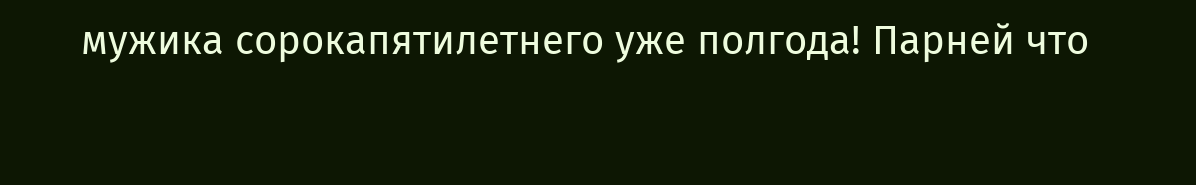мужика сорокапятилетнего уже полгода! Парней что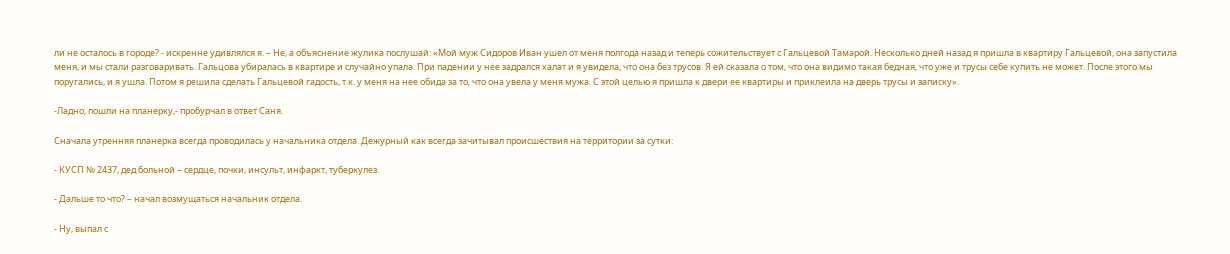ли не осталось в городе? - искренне удивлялся я. – Не, а объяснение жулика послушай: «Мой муж Сидоров Иван ушел от меня полгода назад и теперь сожительствует с Гальцевой Тамарой. Несколько дней назад я пришла в квартиру Гальцевой, она запустила меня, и мы стали разговаривать. Гальцова убиралась в квартире и случайно упала. При падении у нее задрался халат и я увидела, что она без трусов. Я ей сказала о том, что она видимо такая бедная, что уже и трусы себе купить не может. После этого мы поругались, и я ушла. Потом я решила сделать Гальцевой гадость, т.к. у меня на нее обида за то, что она увела у меня мужа. С этой целью я пришла к двери ее квартиры и приклеила на дверь трусы и записку».

-Ладно, пошли на планерку,- пробурчал в ответ Саня.

Сначала утренняя планерка всегда проводилась у начальника отдела. Дежурный как всегда зачитывал происшествия на территории за сутки:

- КУСП № 2437, дед больной – сердце, почки, инсульт, инфаркт, туберкулез.

- Дальше то что? – начал возмущаться начальник отдела.

- Ну, выпал с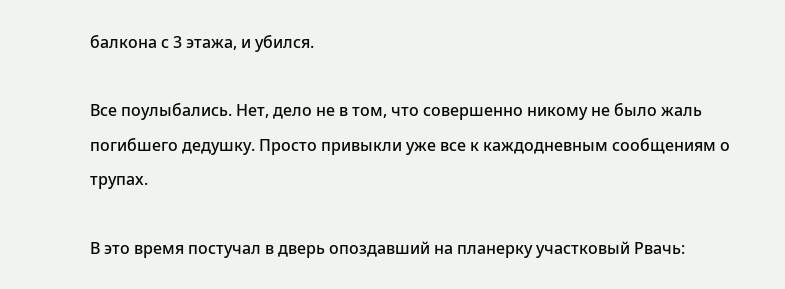балкона с 3 этажа, и убился.

Все поулыбались. Нет, дело не в том, что совершенно никому не было жаль погибшего дедушку. Просто привыкли уже все к каждодневным сообщениям о трупах.

В это время постучал в дверь опоздавший на планерку участковый Рвачь: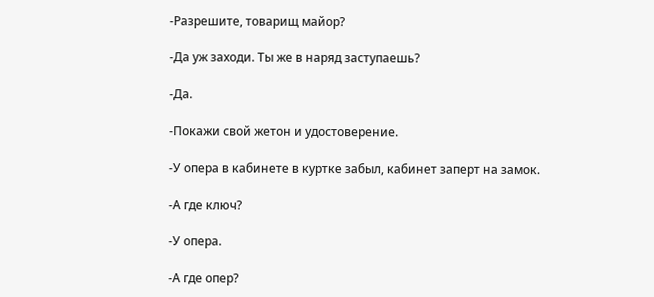-Разрешите, товарищ майор?

-Да уж заходи. Ты же в наряд заступаешь?

-Да.

-Покажи свой жетон и удостоверение.

-У опера в кабинете в куртке забыл, кабинет заперт на замок.

-А где ключ?

-У опера.

-А где опер?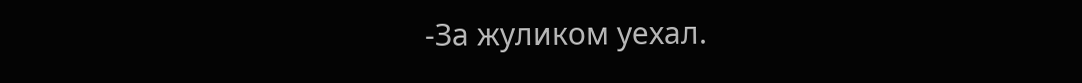-За жуликом уехал.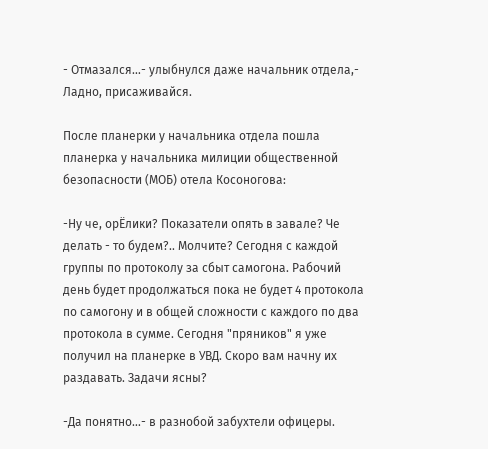- Отмазался…- улыбнулся даже начальник отдела,- Ладно, присаживайся.

После планерки у начальника отдела пошла планерка у начальника милиции общественной безопасности (МОБ) отела Косоногова:

-Ну че, орЁлики? Показатели опять в завале? Че делать - то будем?.. Молчите? Сегодня с каждой группы по протоколу за сбыт самогона. Рабочий день будет продолжаться пока не будет 4 протокола по самогону и в общей сложности с каждого по два протокола в сумме. Сегодня "пряников" я уже получил на планерке в УВД. Скоро вам начну их раздавать. Задачи ясны?

-Да понятно…- в разнобой забухтели офицеры.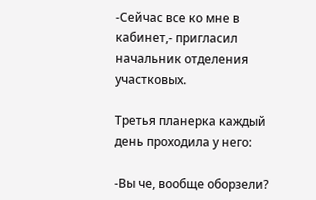-Сейчас все ко мне в кабинет,- пригласил начальник отделения участковых.

Третья планерка каждый день проходила у него:

-Вы че, вообще оборзели?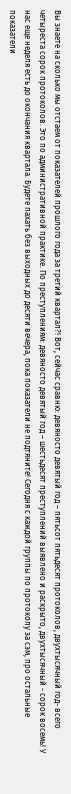Вы знаете на сколько мы отстаем от показателей прошлого года за третий квартал?! Вот, сейчас сравню: девяносто девятый год – пятьсот пятьдесят протоколов, двухтысячный год- всего четыреста сорок протоколов. Это по административной практике. По преступлениям: девяносто девятый год – шестьдесят преступлений выявлено и раскрыто, двухтысячный - сорок восемь! У нас еще неделя есть до окончания квартала. Будете пахать без выходных до десяти вечера, пока показатели не подтяните! Сегодня с каждой группы по протоколу за сэм, про остальные показатели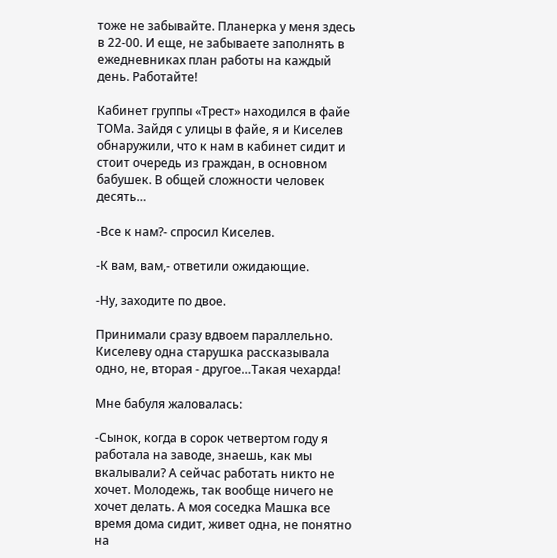тоже не забывайте. Планерка у меня здесь в 22-00. И еще, не забываете заполнять в ежедневниках план работы на каждый день. Работайте!

Кабинет группы «Трест» находился в файе ТОМа. Зайдя с улицы в файе, я и Киселев обнаружили, что к нам в кабинет сидит и стоит очередь из граждан, в основном бабушек. В общей сложности человек десять…

-Все к нам?- спросил Киселев.

-К вам, вам,- ответили ожидающие.

-Ну, заходите по двое.

Принимали сразу вдвоем параллельно. Киселеву одна старушка рассказывала одно, не, вторая - другое…Такая чехарда!

Мне бабуля жаловалась:

-Сынок, когда в сорок четвертом году я работала на заводе, знаешь, как мы вкалывали? А сейчас работать никто не хочет. Молодежь, так вообще ничего не хочет делать. А моя соседка Машка все время дома сидит, живет одна, не понятно на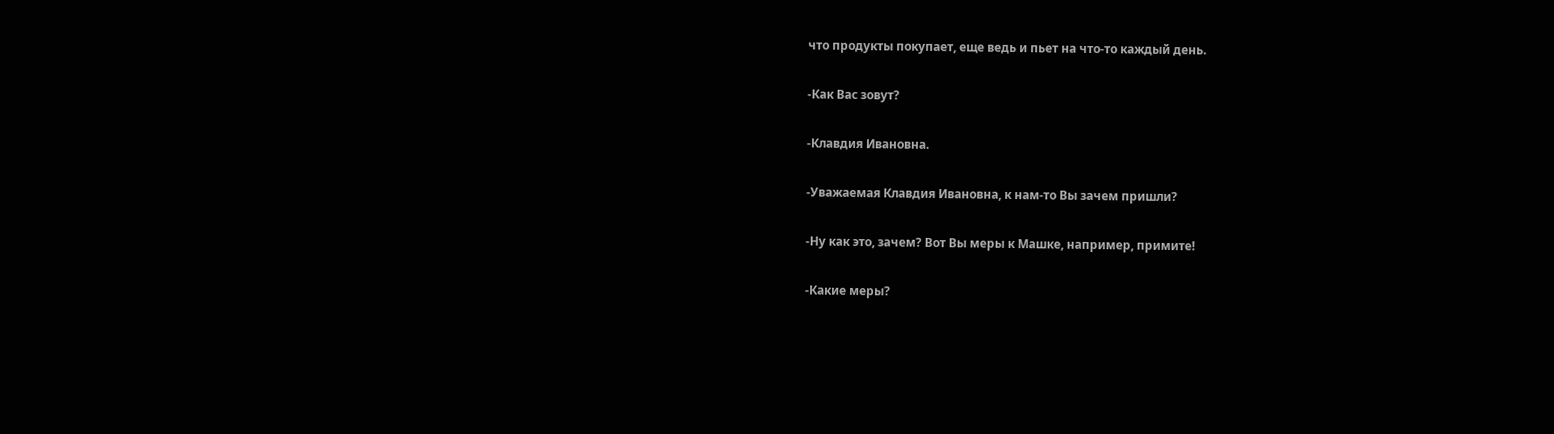что продукты покупает, еще ведь и пьет на что-то каждый день.

-Как Вас зовут?

-Клавдия Ивановна.

-Уважаемая Клавдия Ивановна, к нам-то Вы зачем пришли?

-Ну как это, зачем? Вот Вы меры к Машке, например, примите!

-Какие меры?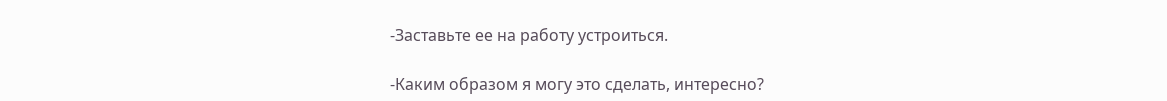-Заставьте ее на работу устроиться.

-Каким образом я могу это сделать, интересно?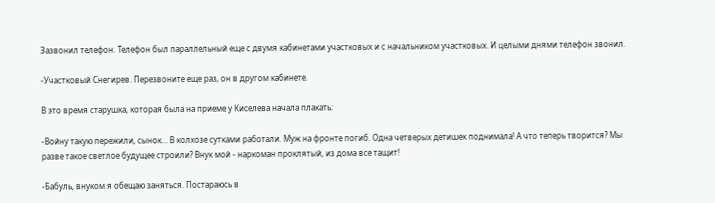Зазвонил телефон. Телефон был параллельный еще с двумя кабинетами участковых и с начальником участковых. И целыми днями телефон звонил.

-Участковый Снегирев. Перезвоните еще раз, он в другом кабинете.

В это время старушка, которая была на приеме у Киселева начала плакать:

-Войну такую пережили, сынок… В колхозе сутками работали. Муж на фронте погиб. Одна четверых детишек поднимала! А что теперь творится? Мы разве такое светлое будущее строили? Внук мой - наркоман проклятый, из дома все тащит!

-Бабуль, внуком я обещаю заняться. Постараюсь в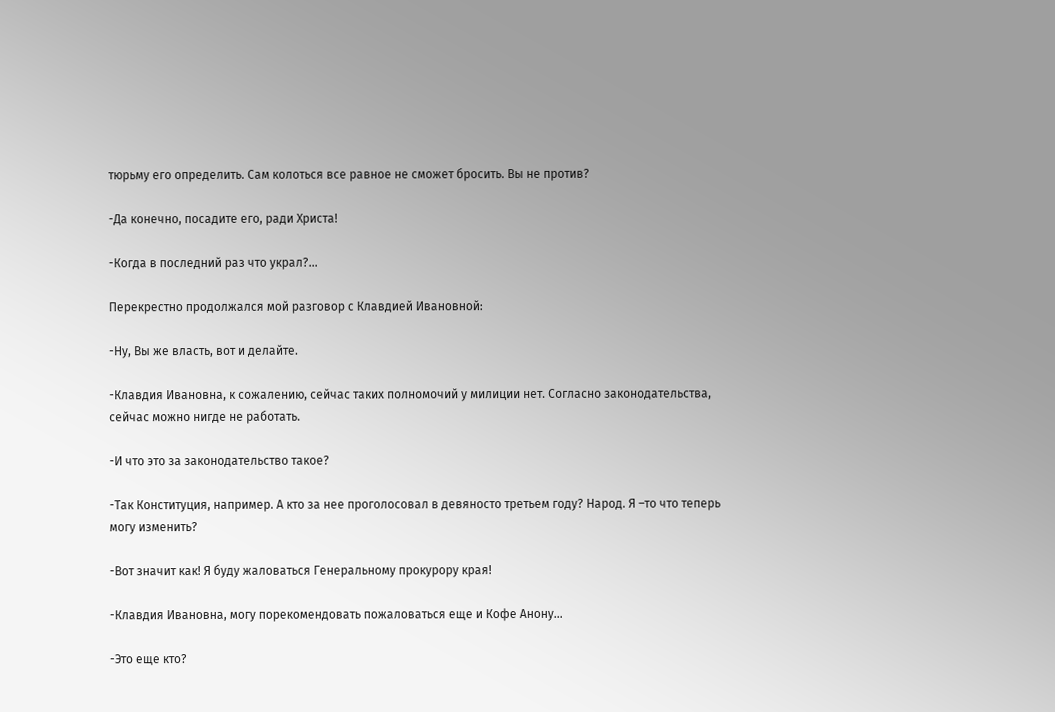тюрьму его определить. Сам колоться все равное не сможет бросить. Вы не против?

-Да конечно, посадите его, ради Христа!

-Когда в последний раз что украл?...

Перекрестно продолжался мой разговор с Клавдией Ивановной:

-Ну, Вы же власть, вот и делайте.

-Клавдия Ивановна, к сожалению, сейчас таких полномочий у милиции нет. Согласно законодательства, сейчас можно нигде не работать.

-И что это за законодательство такое?

-Так Конституция, например. А кто за нее проголосовал в девяносто третьем году? Народ. Я –то что теперь могу изменить?

-Вот значит как! Я буду жаловаться Генеральному прокурору края!

-Клавдия Ивановна, могу порекомендовать пожаловаться еще и Кофе Анону…

-Это еще кто?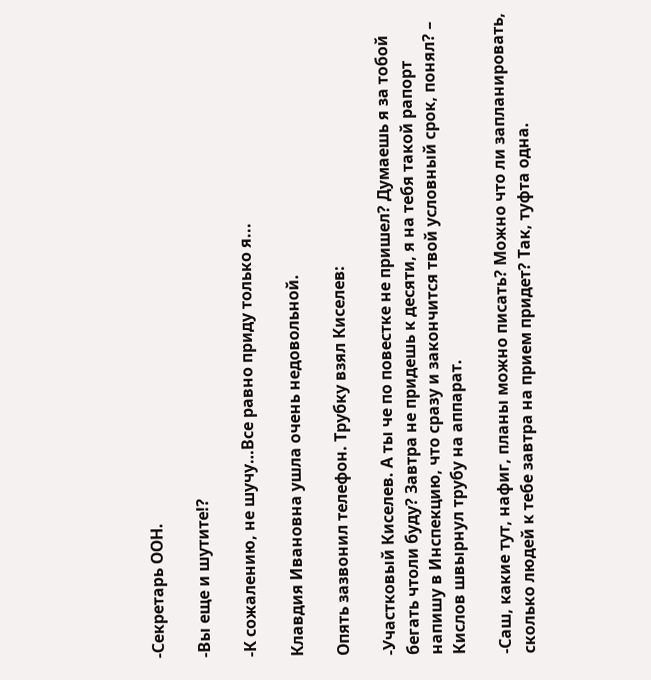-Секретарь ООН.

-Вы еще и шутите!?

-К сожалению, не шучу…Все равно приду только я...

Клавдия Ивановна ушла очень недовольной.

Опять зазвонил телефон. Трубку взял Киселев:

-Участковый Киселев. А ты че по повестке не пришел? Думаешь я за тобой бегать чтоли буду? Завтра не придешь к десяти, я на тебя такой рапорт напишу в Инспекцию, что сразу и закончится твой условный срок, понял? – Кислов швырнул трубу на аппарат.

-Саш, какие тут, нафиг, планы можно писать? Можно что ли запланировать, сколько людей к тебе завтра на прием придет? Так, туфта одна.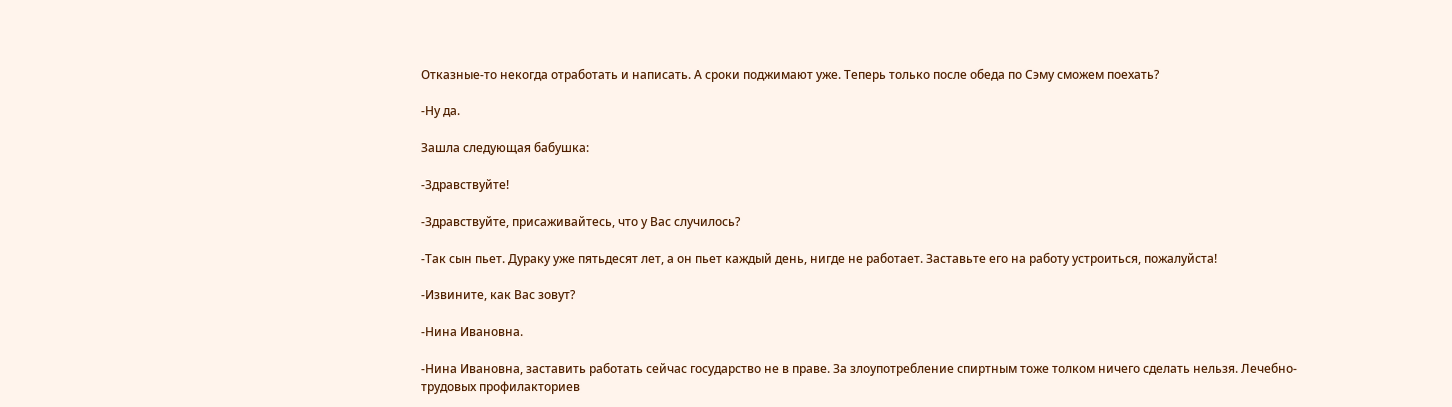Отказные-то некогда отработать и написать. А сроки поджимают уже. Теперь только после обеда по Сэму сможем поехать?

-Ну да.

Зашла следующая бабушка:

-Здравствуйте!

-Здравствуйте, присаживайтесь, что у Вас случилось?

-Так сын пьет. Дураку уже пятьдесят лет, а он пьет каждый день, нигде не работает. Заставьте его на работу устроиться, пожалуйста!

-Извините, как Вас зовут?

-Нина Ивановна.

-Нина Ивановна, заставить работать сейчас государство не в праве. За злоупотребление спиртным тоже толком ничего сделать нельзя. Лечебно-трудовых профилакториев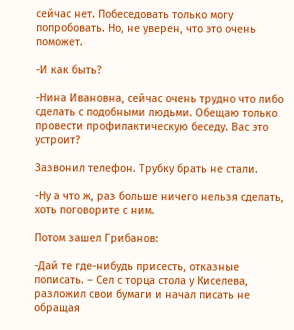сейчас нет. Побеседовать только могу попробовать. Но, не уверен, что это очень поможет.

-И как быть?

-Нина Ивановна, сейчас очень трудно что либо сделать с подобными людьми. Обещаю только провести профилактическую беседу. Вас это устроит?

Зазвонил телефон. Трубку брать не стали.

-Ну а что ж, раз больше ничего нельзя сделать, хоть поговорите с ним.

Потом зашел Грибанов:

-Дай те где-нибудь присесть, отказные пописать. – Сел с торца стола у Киселева, разложил свои бумаги и начал писать не обращая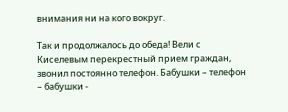внимания ни на кого вокруг.

Так и продолжалось до обеда! Вели с Киселевым перекрестный прием граждан, звонил постоянно телефон. Бабушки – телефон – бабушки -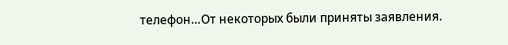телефон…От некоторых были приняты заявления.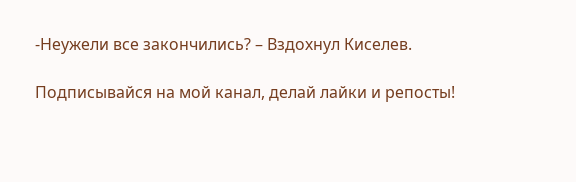-Неужели все закончились? – Вздохнул Киселев.

Подписывайся на мой канал, делай лайки и репосты!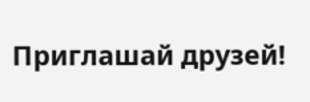Приглашай друзей!